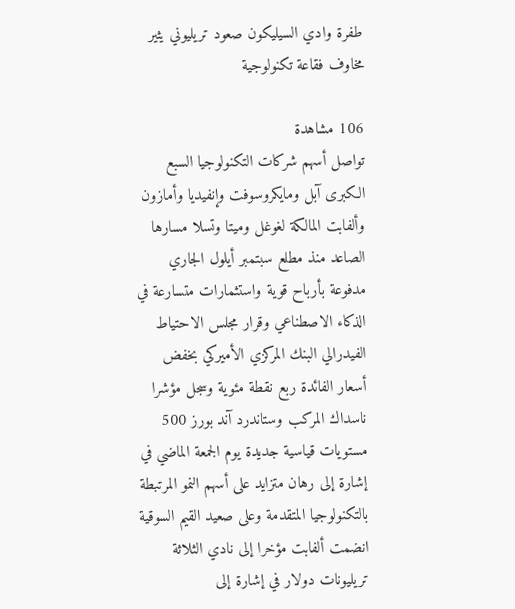طفرة وادي السيليكون صعود تريليوني يثير مخاوف فقاعة تكنولوجية

106 مشاهدة
تواصل أسهم شركات التكنولوجيا السبع الكبرى آبل ومايكروسوفت وإنفيديا وأمازون وألفابت المالكة لغوغل وميتا وتسلا مسارها الصاعد منذ مطلع سبتمبر أيلول الجاري مدفوعة بأرباح قوية واستثمارات متسارعة في الذكاء الاصطناعي وقرار مجلس الاحتياط الفيدرالي البنك المركزي الأميركي بخفض أسعار الفائدة ربع نقطة مئوية وسجل مؤشرا ناسداك المركب وستاندرد آند بورز 500 مستويات قياسية جديدة يوم الجمعة الماضي في إشارة إلى رهان متزايد على أسهم النمو المرتبطة بالتكنولوجيا المتقدمة وعلى صعيد القيم السوقية انضمت ألفابت مؤخرا إلى نادي الثلاثة تريليونات دولار في إشارة إلى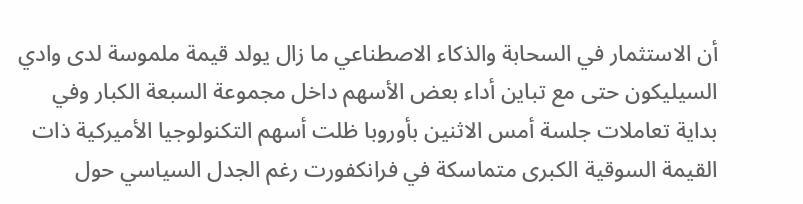أن الاستثمار في السحابة والذكاء الاصطناعي ما زال يولد قيمة ملموسة لدى وادي السيليكون حتى مع تباين أداء بعض الأسهم داخل مجموعة السبعة الكبار وفي بداية تعاملات جلسة أمس الاثنين بأوروبا ظلت أسهم التكنولوجيا الأميركية ذات القيمة السوقية الكبرى متماسكة في فرانكفورت رغم الجدل السياسي حول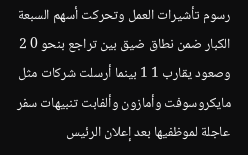رسوم تأشيرات العمل وتحركت أسهم السبعة الكبار ضمن نطاق ضيق بين تراجع بنحو 0 2 وصعود يقارب 1 1 بينما أرسلت شركات مثل مايكروسوفت وأمازون وألفابت تنبيهات سفر عاجلة لموظفيها بعد إعلان الرئيس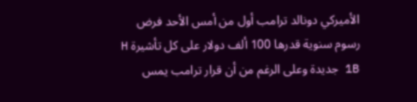الأميركي دونالد ترامب أول من أمس الأحد فرض رسوم سنوية قدرها 100 ألف دولار على كل تأشيرة H 1B جديدة وعلى الرغم من أن قرار ترامب يمس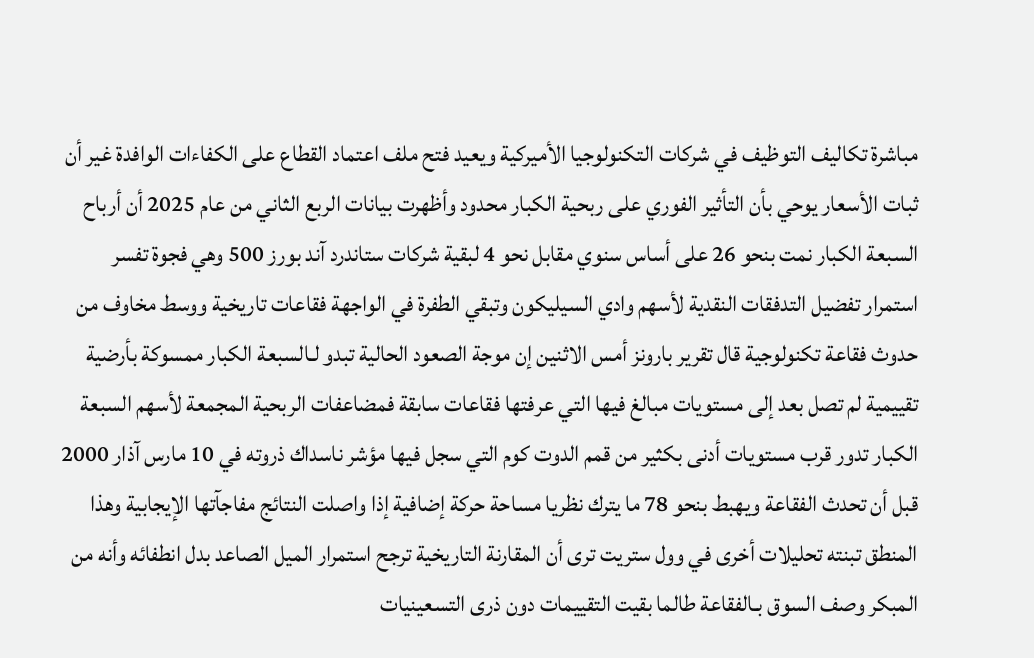مباشرة تكاليف التوظيف في شركات التكنولوجيا الأميركية ويعيد فتح ملف اعتماد القطاع على الكفاءات الوافدة غير أن ثبات الأسعار يوحي بأن التأثير الفوري على ربحية الكبار محدود وأظهرت بيانات الربع الثاني من عام 2025 أن أرباح السبعة الكبار نمت بنحو 26 على أساس سنوي مقابل نحو 4 لبقية شركات ستاندرد آند بورز 500 وهي فجوة تفسر استمرار تفضيل التدفقات النقدية لأسهم وادي السيليكون وتبقي الطفرة في الواجهة فقاعات تاريخية ووسط مخاوف من حدوث فقاعة تكنولوجية قال تقرير بارونز أمس الاثنين إن موجة الصعود الحالية تبدو لـالسبعة الكبار ممسوكة بأرضية تقييمية لم تصل بعد إلى مستويات مبالغ فيها التي عرفتها فقاعات سابقة فمضاعفات الربحية المجمعة لأسهم السبعة الكبار تدور قرب مستويات أدنى بكثير من قمم الدوت كوم التي سجل فيها مؤشر ناسداك ذروته في 10 مارس آذار 2000 قبل أن تحدث الفقاعة ويهبط بنحو 78 ما يترك نظريا مساحة حركة إضافية إذا واصلت النتائج مفاجآتها الإيجابية وهذا المنطق تبنته تحليلات أخرى في وول ستريت ترى أن المقارنة التاريخية ترجح استمرار الميل الصاعد بدل انطفائه وأنه من المبكر وصف السوق بـالفقاعة طالما بقيت التقييمات دون ذرى التسعينيات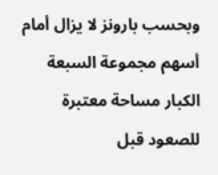وبحسب بارونز لا يزال أمام أسهم مجموعة السبعة الكبار مساحة معتبرة للصعود قبل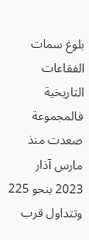بلوغ سمات الفقاعات التاريخية فالمجموعة صعدت منذ مارس آذار 2023 بنحو 225 وتتداول قرب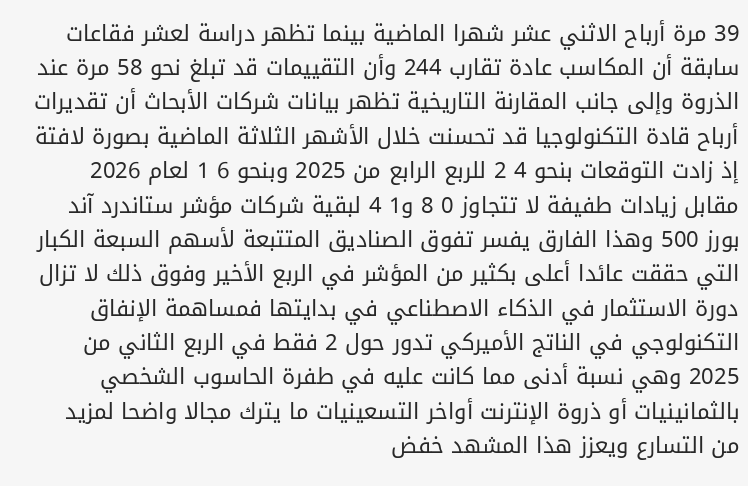39 مرة أرباح الاثني عشر شهرا الماضية بينما تظهر دراسة لعشر فقاعات سابقة أن المكاسب عادة تقارب 244 وأن التقييمات قد تبلغ نحو 58 مرة عند الذروة وإلى جانب المقارنة التاريخية تظهر بيانات شركات الأبحاث أن تقديرات أرباح قادة التكنولوجيا قد تحسنت خلال الأشهر الثلاثة الماضية بصورة لافتة إذ زادت التوقعات بنحو 4 2 للربع الرابع من 2025 وبنحو 6 1 لعام 2026 مقابل زيادات طفيفة لا تتجاوز 0 8 و1 4 لبقية شركات مؤشر ستاندرد آند بورز 500 وهذا الفارق يفسر تفوق الصناديق المتتبعة لأسهم السبعة الكبار التي حققت عائدا أعلى بكثير من المؤشر في الربع الأخير وفوق ذلك لا تزال دورة الاستثمار في الذكاء الاصطناعي في بدايتها فمساهمة الإنفاق التكنولوجي في الناتج الأميركي تدور حول 2 فقط في الربع الثاني من 2025 وهي نسبة أدنى مما كانت عليه في طفرة الحاسوب الشخصي بالثمانينيات أو ذروة الإنترنت أواخر التسعينيات ما يترك مجالا واضحا لمزيد من التسارع ويعزز هذا المشهد خفض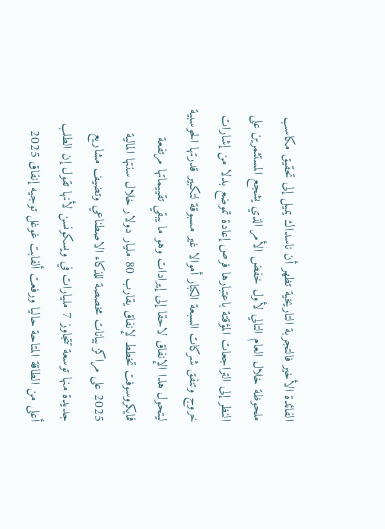الفائدة الأخير فالتجربة التاريخية تظهر أن ناسداك يميل إلى تحقيق مكاسب ملحوظة خلال العام التالي لأول خفض الأمر الذي يشجع المستثمرين على النظر إلى التراجعات المؤقتة باعتبارها فرص إعادة تموضع بدلا من إشارات خروج وتنفق شركات السبعة الكبار أموالا غير مسبوقة لتكبير قدرتها الحوسبية ليتحول هذا الإنفاق لاحقا إلى إيرادات وهو ما يبقي تقييماتها مرتفعة فمايكروسوفت تخطط لإنفاق يقارب 80 مليار دولار خلال سنتها المالية 2025 على مراكز بيانات مخصصة للذكاء الاصطناعي وتضيف مشاريع جديدة منها توسعة تتجاوز 7 مليارات في ويسكونسن لأنها تقول إن الطلب أعلى من الطاقة المتاحة حاليا ورفعت ألفابت غوغل توجيه إنفاق 2025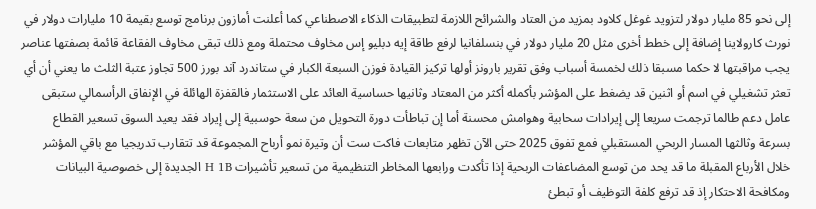إلى نحو 85 مليار دولار لتزويد غوغل كلاود بمزيد من العتاد والشرائح اللازمة لتطبيقات الذكاء الاصطناعي كما أعلنت أمازون برنامج توسع بقيمة 10 مليارات دولار في نورث كارولاينا إضافة إلى خطط أخرى مثل 20 مليار دولار في بنسلفانيا لرفع طاقة إيه دبليو إس مخاوف محتملة ومع ذلك تبقى مخاوف الفقاعة قائمة بصفتها عناصر يجب مراقبتها لا حكما مسبقا ذلك لخمسة أسباب وفق تقرير بارونز أولها تركيز القيادة فوزن السبعة الكبار في ستاندرد آند بورز 500 تجاوز عتبة الثلث ما يعني أن أي تعثر تشغيلي في اسم أو اثنين قد يضغط على المؤشر بأكمله أكثر من المعتاد وثانيها حساسية العائد على الاستثمار فالقفزة الهائلة في الإنفاق الرأسمالي ستبقى عامل دعم طالما ترجمت سريعا إلى إيرادات سحابية وهوامش محسنة أما إن تباطأت دورة التحويل من سعة حوسبية إلى إيراد فقد يعيد السوق تسعير القطاع بسرعة وثالثها المسار الربحي المستقبلي فمع تفوق 2025 حتى الآن تظهر متابعات فاكت ست أن وتيرة نمو أرباح المجموعة قد تتقارب تدريجيا مع باقي المؤشر خلال الأرباع المقبلة ما قد يحد من توسع المضاعفات الربحية إذا تأكدت ورابعها المخاطر التنظيمية من تسعير تأشيرات H 1B الجديدة إلى خصوصية البيانات ومكافحة الاحتكار إذ قد ترفع كلفة التوظيف أو تبطئ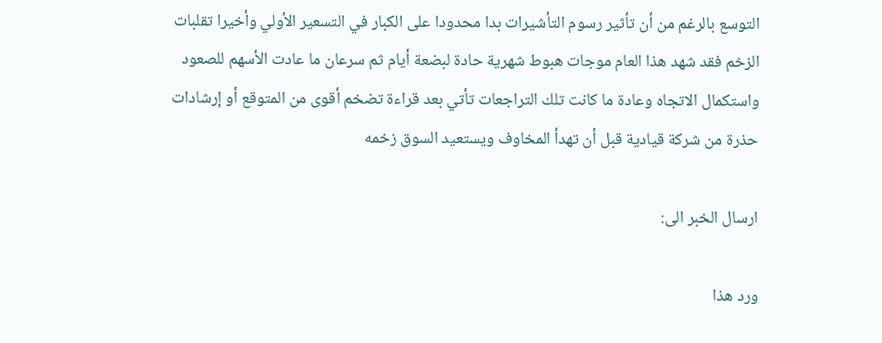التوسع بالرغم من أن تأثير رسوم التأشيرات بدا محدودا على الكبار في التسعير الأولي وأخيرا تقلبات الزخم فقد شهد هذا العام موجات هبوط شهرية حادة لبضعة أيام ثم سرعان ما عادت الأسهم للصعود واستكمال الاتجاه وعادة ما كانت تلك التراجعات تأتي بعد قراءة تضخم أقوى من المتوقع أو إرشادات حذرة من شركة قيادية قبل أن تهدأ المخاوف ويستعيد السوق زخمه

ارسال الخبر الى:

ورد هذا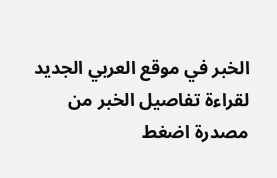الخبر في موقع العربي الجديد لقراءة تفاصيل الخبر من مصدرة اضغط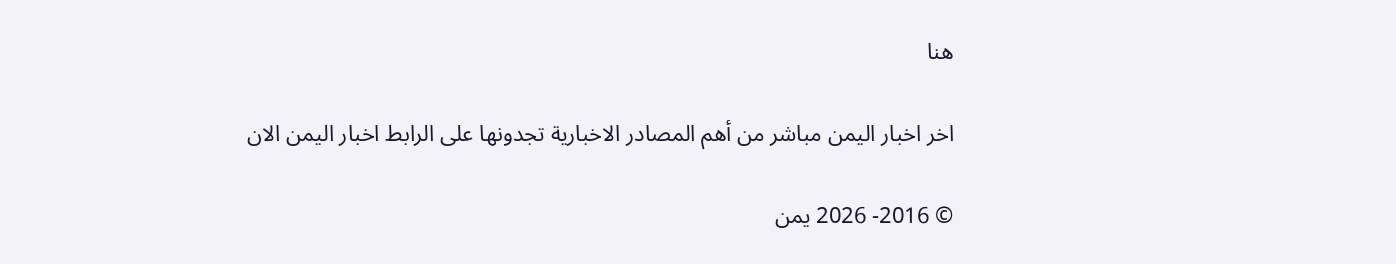هنا

اخر اخبار اليمن مباشر من أهم المصادر الاخبارية تجدونها على الرابط اخبار اليمن الان

© 2016- 2026 يمن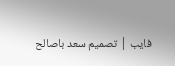فايب | تصميم سعد باصالح